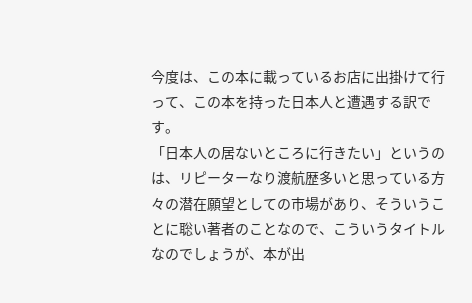今度は、この本に載っているお店に出掛けて行って、この本を持った日本人と遭遇する訳です。
「日本人の居ないところに行きたい」というのは、リピーターなり渡航歴多いと思っている方々の潜在願望としての市場があり、そういうことに聡い著者のことなので、こういうタイトルなのでしょうが、本が出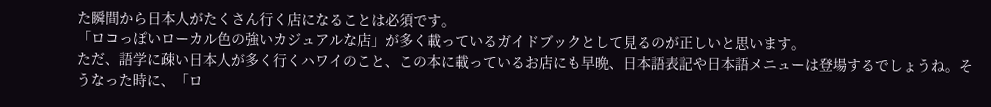た瞬間から日本人がたくさん行く店になることは必須です。
「ロコっぽいローカル色の強いカジュアルな店」が多く載っているガイドブックとして見るのが正しいと思います。
ただ、語学に疎い日本人が多く行くハワイのこと、この本に載っているお店にも早晩、日本語表記や日本語メニューは登場するでしょうね。そうなった時に、「ロ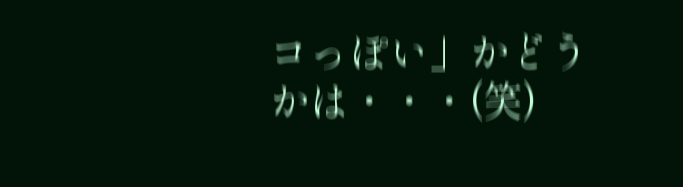コっぽい」かどうかは・・・(笑)